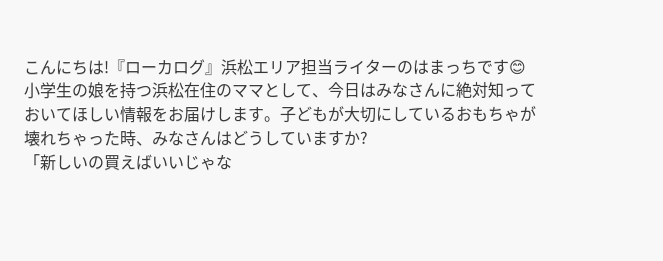こんにちは!『ローカログ』浜松エリア担当ライターのはまっちです😊 小学生の娘を持つ浜松在住のママとして、今日はみなさんに絶対知っておいてほしい情報をお届けします。子どもが大切にしているおもちゃが壊れちゃった時、みなさんはどうしていますか?
「新しいの買えばいいじゃな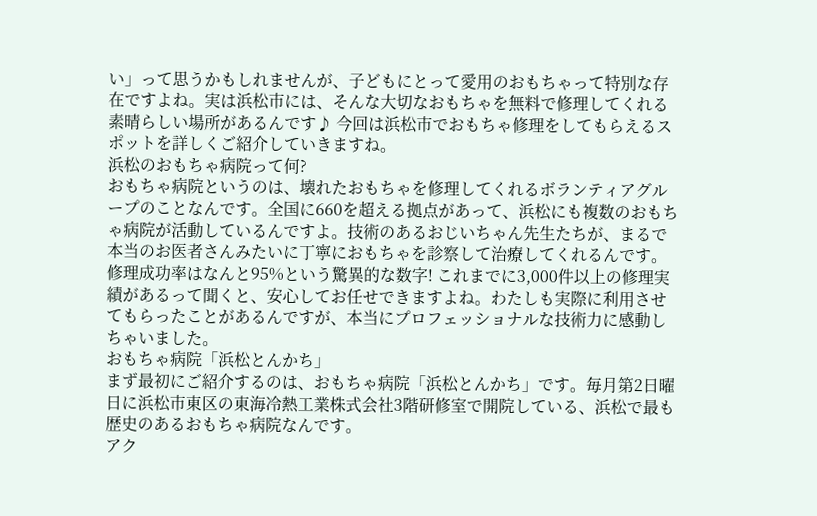い」って思うかもしれませんが、子どもにとって愛用のおもちゃって特別な存在ですよね。実は浜松市には、そんな大切なおもちゃを無料で修理してくれる素晴らしい場所があるんです♪ 今回は浜松市でおもちゃ修理をしてもらえるスポットを詳しくご紹介していきますね。
浜松のおもちゃ病院って何?
おもちゃ病院というのは、壊れたおもちゃを修理してくれるボランティアグループのことなんです。全国に660を超える拠点があって、浜松にも複数のおもちゃ病院が活動しているんですよ。技術のあるおじいちゃん先生たちが、まるで本当のお医者さんみたいに丁寧におもちゃを診察して治療してくれるんです。
修理成功率はなんと95%という驚異的な数字! これまでに3,000件以上の修理実績があるって聞くと、安心してお任せできますよね。わたしも実際に利用させてもらったことがあるんですが、本当にプロフェッショナルな技術力に感動しちゃいました。
おもちゃ病院「浜松とんかち」
まず最初にご紹介するのは、おもちゃ病院「浜松とんかち」です。毎月第2日曜日に浜松市東区の東海冷熱工業株式会社3階研修室で開院している、浜松で最も歴史のあるおもちゃ病院なんです。
アク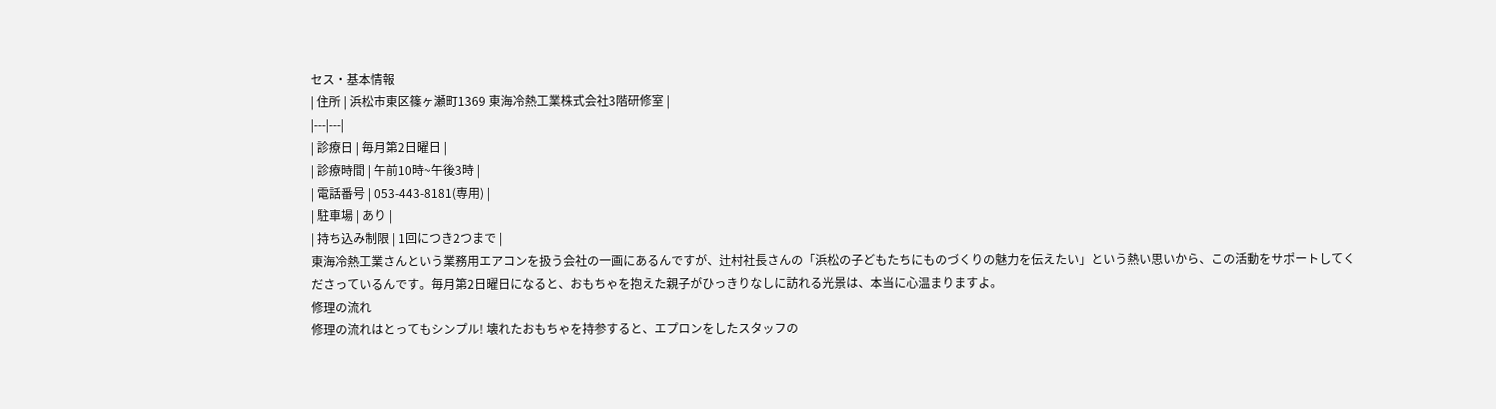セス・基本情報
| 住所 | 浜松市東区篠ヶ瀬町1369 東海冷熱工業株式会社3階研修室 |
|---|---|
| 診療日 | 毎月第2日曜日 |
| 診療時間 | 午前10時~午後3時 |
| 電話番号 | 053-443-8181(専用) |
| 駐車場 | あり |
| 持ち込み制限 | 1回につき2つまで |
東海冷熱工業さんという業務用エアコンを扱う会社の一画にあるんですが、辻村社長さんの「浜松の子どもたちにものづくりの魅力を伝えたい」という熱い思いから、この活動をサポートしてくださっているんです。毎月第2日曜日になると、おもちゃを抱えた親子がひっきりなしに訪れる光景は、本当に心温まりますよ。
修理の流れ
修理の流れはとってもシンプル! 壊れたおもちゃを持参すると、エプロンをしたスタッフの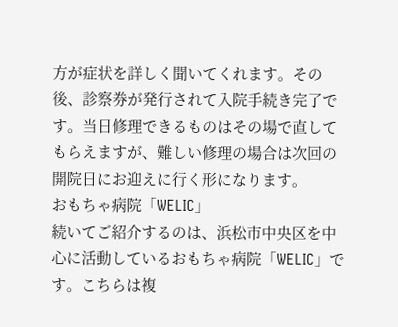方が症状を詳しく聞いてくれます。その後、診察券が発行されて入院手続き完了です。当日修理できるものはその場で直してもらえますが、難しい修理の場合は次回の開院日にお迎えに行く形になります。
おもちゃ病院「WELIC」
続いてご紹介するのは、浜松市中央区を中心に活動しているおもちゃ病院「WELIC」です。こちらは複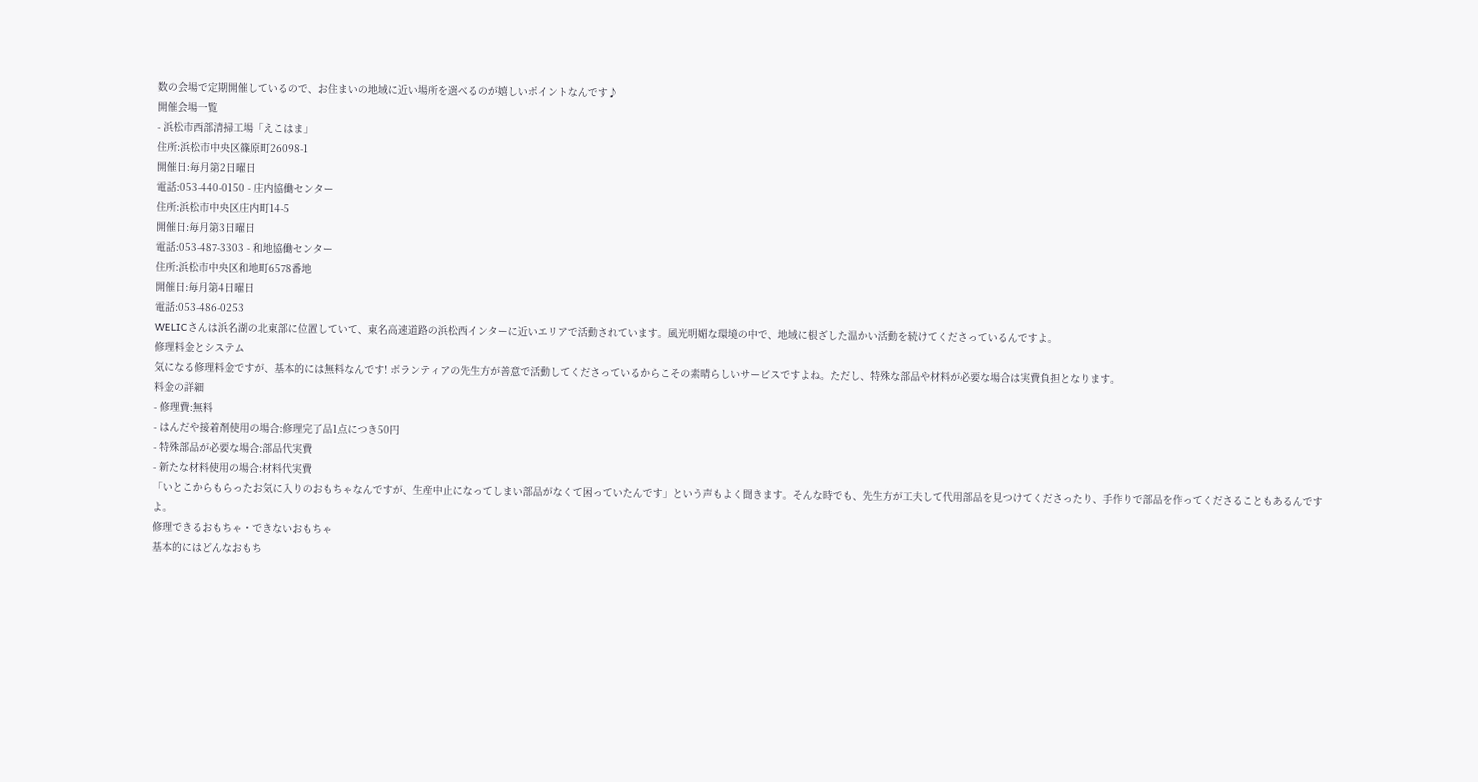数の会場で定期開催しているので、お住まいの地域に近い場所を選べるのが嬉しいポイントなんです♪
開催会場一覧
- 浜松市西部清掃工場「えこはま」
住所:浜松市中央区篠原町26098-1
開催日:毎月第2日曜日
電話:053-440-0150 - 庄内協働センター
住所:浜松市中央区庄内町14-5
開催日:毎月第3日曜日
電話:053-487-3303 - 和地協働センター
住所:浜松市中央区和地町6578番地
開催日:毎月第4日曜日
電話:053-486-0253
WELICさんは浜名湖の北東部に位置していて、東名高速道路の浜松西インターに近いエリアで活動されています。風光明媚な環境の中で、地域に根ざした温かい活動を続けてくださっているんですよ。
修理料金とシステム
気になる修理料金ですが、基本的には無料なんです! ボランティアの先生方が善意で活動してくださっているからこその素晴らしいサービスですよね。ただし、特殊な部品や材料が必要な場合は実費負担となります。
料金の詳細
- 修理費:無料
- はんだや接着剤使用の場合:修理完了品1点につき50円
- 特殊部品が必要な場合:部品代実費
- 新たな材料使用の場合:材料代実費
「いとこからもらったお気に入りのおもちゃなんですが、生産中止になってしまい部品がなくて困っていたんです」という声もよく聞きます。そんな時でも、先生方が工夫して代用部品を見つけてくださったり、手作りで部品を作ってくださることもあるんですよ。
修理できるおもちゃ・できないおもちゃ
基本的にはどんなおもち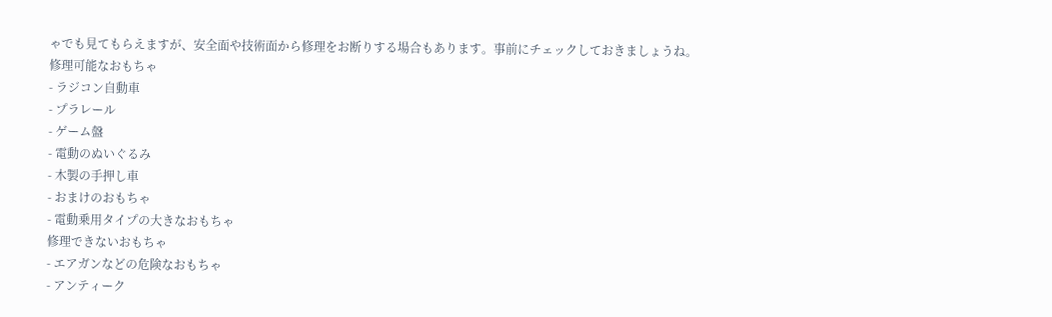ゃでも見てもらえますが、安全面や技術面から修理をお断りする場合もあります。事前にチェックしておきましょうね。
修理可能なおもちゃ
- ラジコン自動車
- プラレール
- ゲーム盤
- 電動のぬいぐるみ
- 木製の手押し車
- おまけのおもちゃ
- 電動乗用タイプの大きなおもちゃ
修理できないおもちゃ
- エアガンなどの危険なおもちゃ
- アンティーク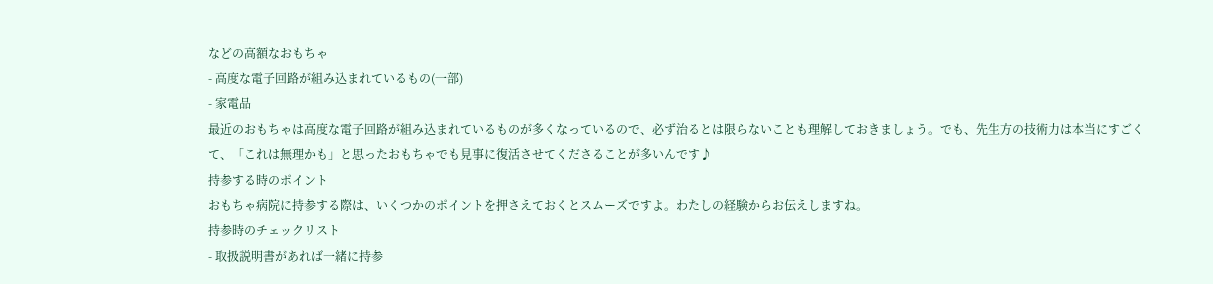などの高額なおもちゃ
- 高度な電子回路が組み込まれているもの(一部)
- 家電品
最近のおもちゃは高度な電子回路が組み込まれているものが多くなっているので、必ず治るとは限らないことも理解しておきましょう。でも、先生方の技術力は本当にすごくて、「これは無理かも」と思ったおもちゃでも見事に復活させてくださることが多いんです♪
持参する時のポイント
おもちゃ病院に持参する際は、いくつかのポイントを押さえておくとスムーズですよ。わたしの経験からお伝えしますね。
持参時のチェックリスト
- 取扱説明書があれば一緒に持参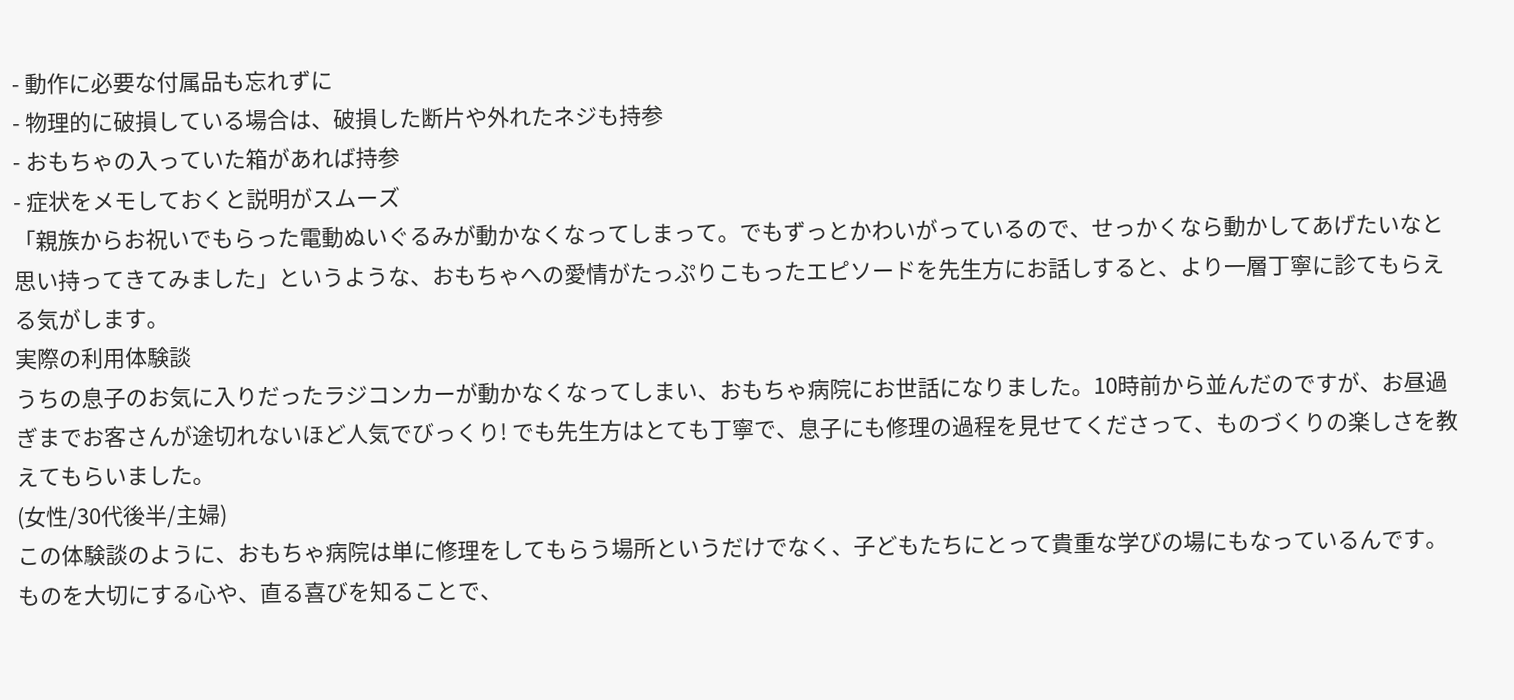- 動作に必要な付属品も忘れずに
- 物理的に破損している場合は、破損した断片や外れたネジも持参
- おもちゃの入っていた箱があれば持参
- 症状をメモしておくと説明がスムーズ
「親族からお祝いでもらった電動ぬいぐるみが動かなくなってしまって。でもずっとかわいがっているので、せっかくなら動かしてあげたいなと思い持ってきてみました」というような、おもちゃへの愛情がたっぷりこもったエピソードを先生方にお話しすると、より一層丁寧に診てもらえる気がします。
実際の利用体験談
うちの息子のお気に入りだったラジコンカーが動かなくなってしまい、おもちゃ病院にお世話になりました。10時前から並んだのですが、お昼過ぎまでお客さんが途切れないほど人気でびっくり! でも先生方はとても丁寧で、息子にも修理の過程を見せてくださって、ものづくりの楽しさを教えてもらいました。
(女性/30代後半/主婦)
この体験談のように、おもちゃ病院は単に修理をしてもらう場所というだけでなく、子どもたちにとって貴重な学びの場にもなっているんです。ものを大切にする心や、直る喜びを知ることで、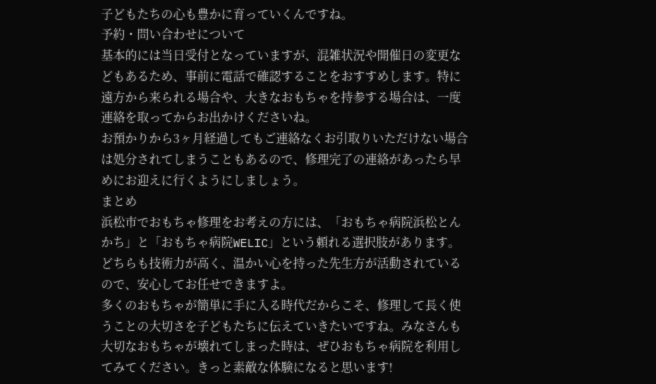子どもたちの心も豊かに育っていくんですね。
予約・問い合わせについて
基本的には当日受付となっていますが、混雑状況や開催日の変更などもあるため、事前に電話で確認することをおすすめします。特に遠方から来られる場合や、大きなおもちゃを持参する場合は、一度連絡を取ってからお出かけくださいね。
お預かりから3ヶ月経過してもご連絡なくお引取りいただけない場合は処分されてしまうこともあるので、修理完了の連絡があったら早めにお迎えに行くようにしましょう。
まとめ
浜松市でおもちゃ修理をお考えの方には、「おもちゃ病院浜松とんかち」と「おもちゃ病院WELIC」という頼れる選択肢があります。どちらも技術力が高く、温かい心を持った先生方が活動されているので、安心してお任せできますよ。
多くのおもちゃが簡単に手に入る時代だからこそ、修理して長く使うことの大切さを子どもたちに伝えていきたいですね。みなさんも大切なおもちゃが壊れてしまった時は、ぜひおもちゃ病院を利用してみてください。きっと素敵な体験になると思います!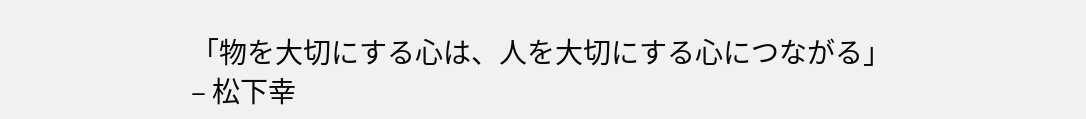「物を大切にする心は、人を大切にする心につながる」
– 松下幸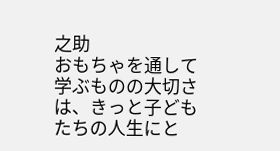之助
おもちゃを通して学ぶものの大切さは、きっと子どもたちの人生にと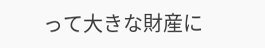って大きな財産に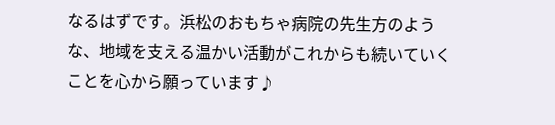なるはずです。浜松のおもちゃ病院の先生方のような、地域を支える温かい活動がこれからも続いていくことを心から願っています♪